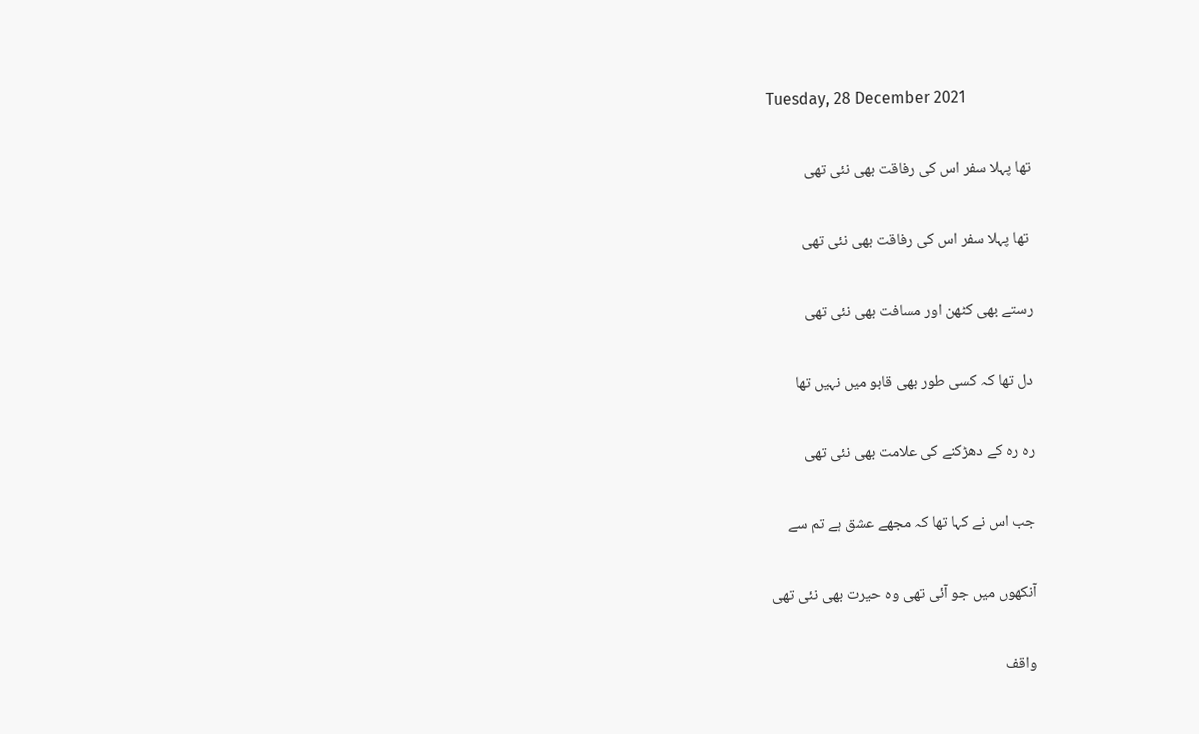Tuesday, 28 December 2021

تھا پہلا سفر اس کی رفاقت بھی نئی تھی

 تھا پہلا سفر اس کی رفاقت بھی نئی تھی

رستے بھی کٹھن اور مسافت بھی نئی تھی

دل تھا کہ کسی طور بھی قابو میں نہیں تھا

رہ رہ کے دھڑکنے کی علامت بھی نئی تھی

جب اس نے کہا تھا کہ مجھے عشق ہے تم سے

آنکھوں میں جو آئی تھی وہ حیرت بھی نئی تھی

واقف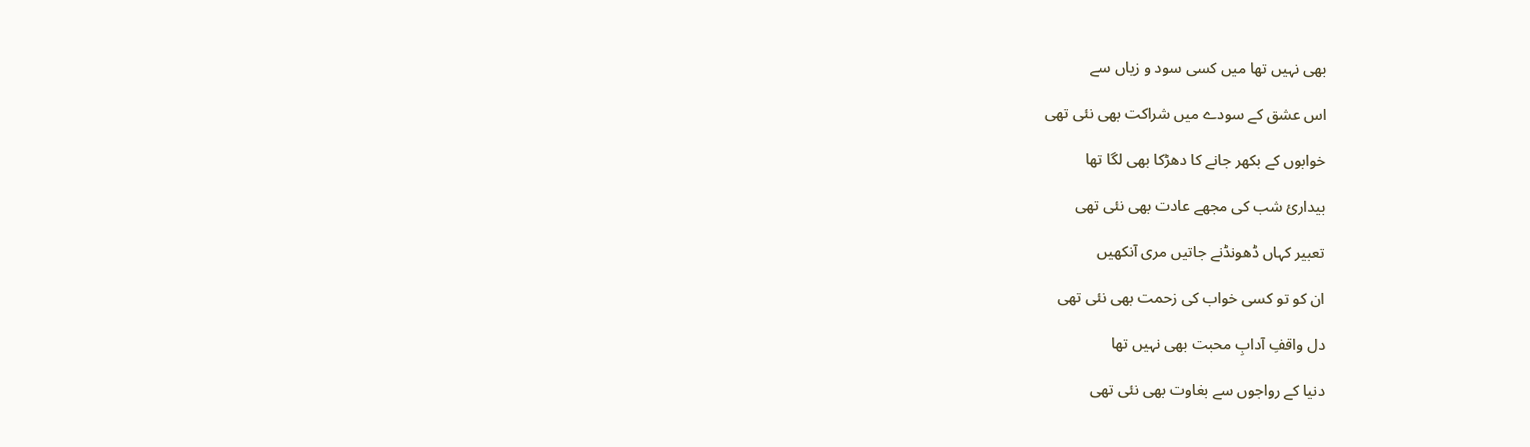بھی نہیں تھا میں کسی سود و زیاں سے

اس عشق کے سودے میں شراکت بھی نئی تھی

خوابوں کے بکھر جانے کا دھڑکا بھی لگا تھا

بیدارئ شب کی مجھے عادت بھی نئی تھی

تعبیر کہاں ڈھونڈنے جاتیں مری آنکھیں

ان کو تو کسی خواب کی زحمت بھی نئی تھی

دل واقفِ آدابِ محبت بھی نہیں تھا

دنیا کے رواجوں سے بغاوت بھی نئی تھی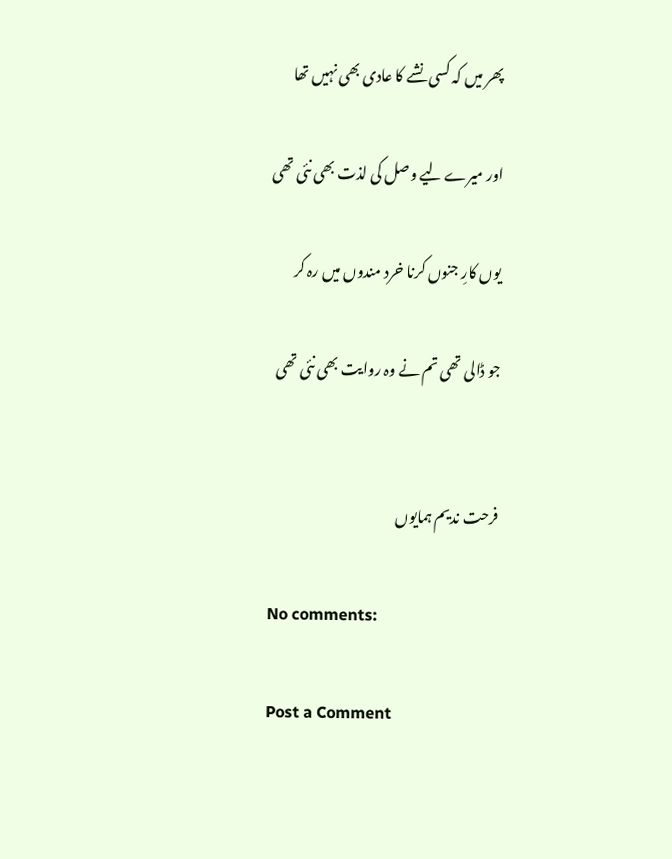پھر میں کہ کسی نشے کا عادی بھی نہیں تھا

اور میرے لیے وصل کی لذت بھی نئی تھی

یوں کارِ جنوں کرنا خرد مندوں میں رہ کر

جو ڈالی تھی تم نے وہ روایت بھی نئی تھی


فرحت ندیم ہمایوں

No comments:

Post a Comment